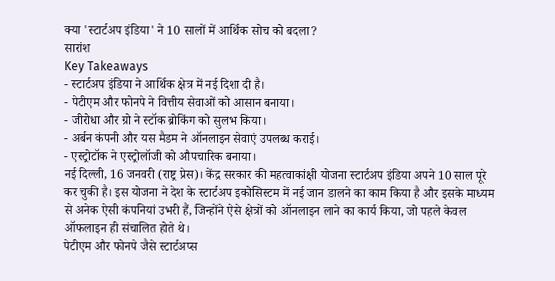क्या 'स्टार्टअप इंडिया' ने 10 सालों में आर्थिक सोच को बदला?
सारांश
Key Takeaways
- स्टार्टअप इंडिया ने आर्थिक क्षेत्र में नई दिशा दी है।
- पेटीएम और फोनपे ने वित्तीय सेवाओं को आसान बनाया।
- जीरोधा और ग्रो ने स्टॉक ब्रोकिंग को सुलभ किया।
- अर्बन कंपनी और यस मैडम ने ऑनलाइन सेवाएं उपलब्ध कराई।
- एस्ट्रोटॉक ने एस्ट्रोलॉजी को औपचारिक बनाया।
नई दिल्ली, 16 जनवरी (राष्ट्र प्रेस)। केंद्र सरकार की महत्वाकांक्षी योजना स्टार्टअप इंडिया अपने 10 साल पूरे कर चुकी है। इस योजना ने देश के स्टार्टअप इकोसिस्टम में नई जान डालने का काम किया है और इसके माध्यम से अनेक ऐसी कंपनियां उभरी हैं, जिन्होंने ऐसे क्षेत्रों को ऑनलाइन लाने का कार्य किया, जो पहले केवल ऑफलाइन ही संचालित होते थे।
पेटीएम और फोनपे जैसे स्टार्टअप्स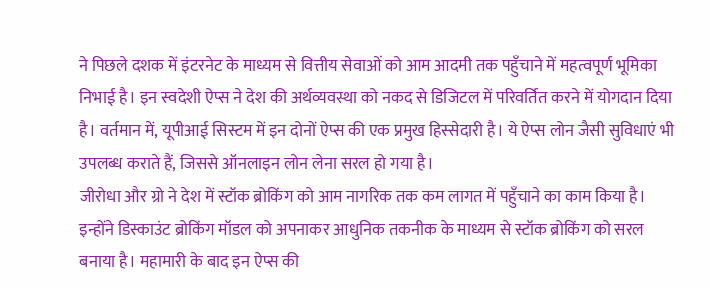ने पिछले दशक में इंटरनेट के माध्यम से वित्तीय सेवाओं को आम आदमी तक पहुँचाने में महत्वपूर्ण भूमिका निभाई है। इन स्वदेशी ऐप्स ने देश की अर्थव्यवस्था को नकद से डिजिटल में परिवर्तित करने में योगदान दिया है। वर्तमान में, यूपीआई सिस्टम में इन दोनों ऐप्स की एक प्रमुख हिस्सेदारी है। ये ऐप्स लोन जैसी सुविधाएं भी उपलब्ध कराते हैं, जिससे ऑनलाइन लोन लेना सरल हो गया है।
जीरोधा और ग्रो ने देश में स्टॉक ब्रोकिंग को आम नागरिक तक कम लागत में पहुँचाने का काम किया है। इन्होंने डिस्काउंट ब्रोकिंग मॉडल को अपनाकर आधुनिक तकनीक के माध्यम से स्टॉक ब्रोकिंग को सरल बनाया है। महामारी के बाद इन ऐप्स की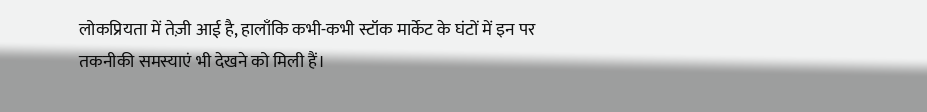लोकप्रियता में तेज़ी आई है, हालाँकि कभी-कभी स्टॉक मार्केट के घंटों में इन पर तकनीकी समस्याएं भी देखने को मिली हैं।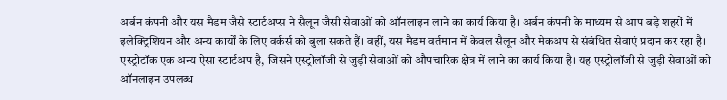अर्बन कंपनी और यस मैडम जैसे स्टार्टअप्स ने सैलून जैसी सेवाओं को ऑनलाइन लाने का कार्य किया है। अर्बन कंपनी के माध्यम से आप बड़े शहरों में इलेक्ट्रिशियन और अन्य कार्यों के लिए वर्कर्स को बुला सकते हैं। वहीं, यस मैडम वर्तमान में केवल सैलून और मेकअप से संबंधित सेवाएं प्रदान कर रहा है।
एस्ट्रोटॉक एक अन्य ऐसा स्टार्टअप है, जिसने एस्ट्रोलॉजी से जुड़ी सेवाओं को औपचारिक क्षेत्र में लाने का कार्य किया है। यह एस्ट्रोलॉजी से जुड़ी सेवाओं को ऑनलाइन उपलब्ध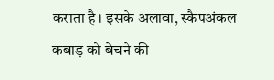कराता है। इसके अलावा, स्कैपअंकल कबाड़ को बेचने की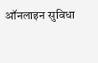ऑनलाइन सुविधा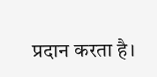प्रदान करता है।